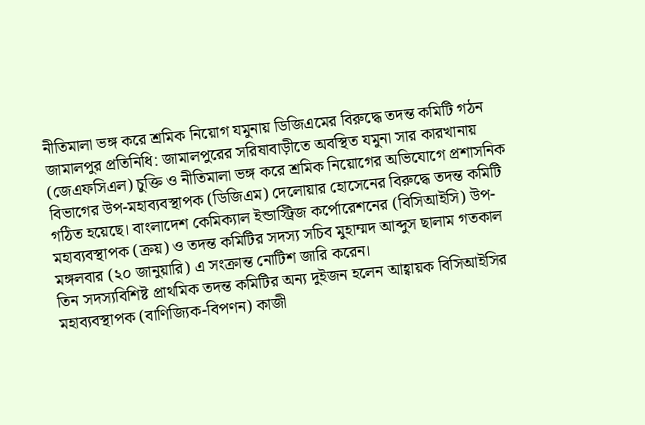নীতিমালা ভঙ্গ করে শ্রমিক নিয়োগ যমুনায় ডিজিএমের বিরুদ্ধে তদন্ত কমিটি গঠন
জামালপুর প্রতিনিধি: জামালপুরের সরিষাবাড়ীতে অবস্থিত যমুনা সার কারখানায় (জেএফসিএল) চুক্তি ও নীতিমালা ভঙ্গ করে শ্রমিক নিয়োগের অভিযোগে প্রশাসনিক বিভাগের উপ-মহাব্যবস্থাপক (ডিজিএম) দেলোয়ার হোসেনের বিরুদ্ধে তদন্ত কমিটি গঠিত হয়েছে। বাংলাদেশ কেমিক্যাল ইন্ডাস্ট্রিজ কর্পোরেশনের (বিসিআইসি) উপ-মহাব্যবস্থাপক (ক্রয়) ও তদন্ত কমিটির সদস্য সচিব মুহাম্মদ আব্দুস ছালাম গতকাল মঙ্গলবার (২০ জানুয়ারি) এ সংক্রান্ত নোটিশ জারি করেন।
তিন সদস্যবিশিষ্ট প্রাথমিক তদন্ত কমিটির অন্য দুইজন হলেন আহ্বায়ক বিসিআইসির মহাব্যবস্থাপক (বাণিজ্যিক-বিপণন) কাজী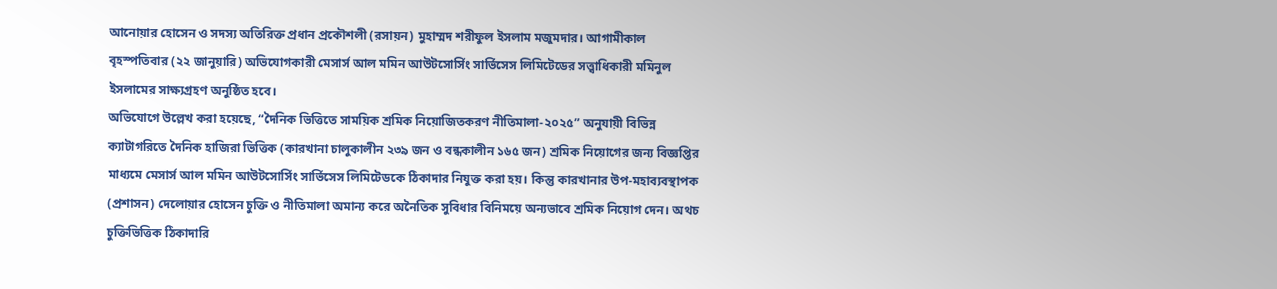আনোয়ার হোসেন ও সদস্য অতিরিক্ত প্রধান প্রকৌশলী (রসায়ন) মুহাম্মদ শরীফুল ইসলাম মজুমদার। আগামীকাল বৃহস্পতিবার (২২ জানুয়ারি) অভিযোগকারী মেসার্স আল মমিন আউটসোর্সিং সার্ভিসেস লিমিটেডের সত্ত্বাধিকারী মমিনুল ইসলামের সাক্ষ্যগ্রহণ অনুষ্ঠিত হবে।
অভিযোগে উল্লেখ করা হয়েছে, “দৈনিক ভিত্তিতে সাময়িক শ্রমিক নিয়োজিতকরণ নীতিমালা-২০২৫” অনুযায়ী বিভিন্ন ক্যাটাগরিতে দৈনিক হাজিরা ভিত্তিক (কারখানা চালুকালীন ২৩৯ জন ও বন্ধকালীন ১৬৫ জন) শ্রমিক নিয়োগের জন্য বিজ্ঞপ্তির মাধ্যমে মেসার্স আল মমিন আউটসোর্সিং সার্ভিসেস লিমিটেডকে ঠিকাদার নিযুক্ত করা হয়। কিন্তু কারখানার উপ-মহাব্যবস্থাপক (প্রশাসন) দেলোয়ার হোসেন চুক্তি ও নীতিমালা অমান্য করে অনৈতিক সুবিধার বিনিময়ে অন্যভাবে শ্রমিক নিয়োগ দেন। অথচ চুক্তিভিত্তিক ঠিকাদারি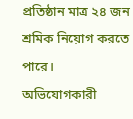প্রতিষ্ঠান মাত্র ২৪ জন শ্রমিক নিয়োগ করতে পারে।
অভিযোগকারী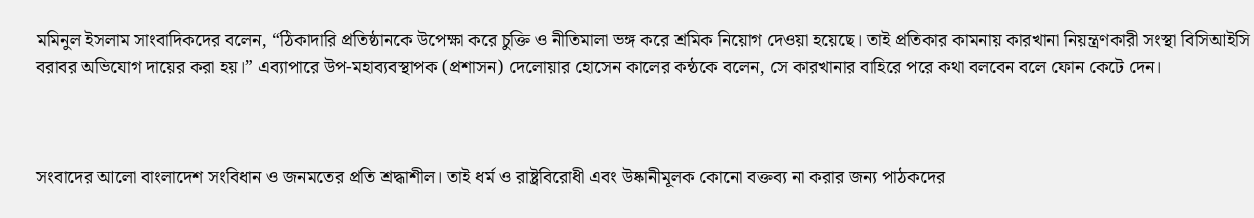মমিনুল ইসলাম সাংবাদিকদের বলেন, “ঠিকাদারি প্রতিষ্ঠানকে উপেক্ষা করে চুক্তি ও নীতিমালা ভঙ্গ করে শ্রমিক নিয়োগ দেওয়া হয়েছে। তাই প্রতিকার কামনায় কারখানা নিয়ন্ত্রণকারী সংস্থা বিসিআইসি বরাবর অভিযোগ দায়ের করা হয়।” এব্যাপারে উপ-মহাব্যবস্থাপক (প্রশাসন) দেলোয়ার হোসেন কালের কন্ঠকে বলেন, সে কারখানার বাহিরে পরে কথা বলবেন বলে ফোন কেটে দেন।



সংবাদের আলো বাংলাদেশ সংবিধান ও জনমতের প্রতি শ্রদ্ধাশীল। তাই ধর্ম ও রাষ্ট্রবিরোধী এবং উষ্কানীমূলক কোনো বক্তব্য না করার জন্য পাঠকদের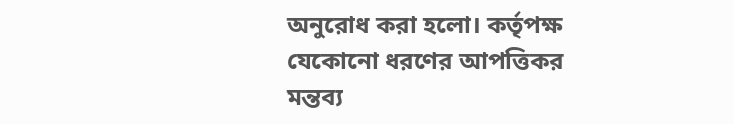অনুরোধ করা হলো। কর্তৃপক্ষ যেকোনো ধরণের আপত্তিকর মন্তব্য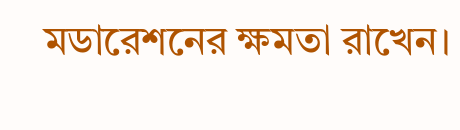মডারেশনের ক্ষমতা রাখেন।